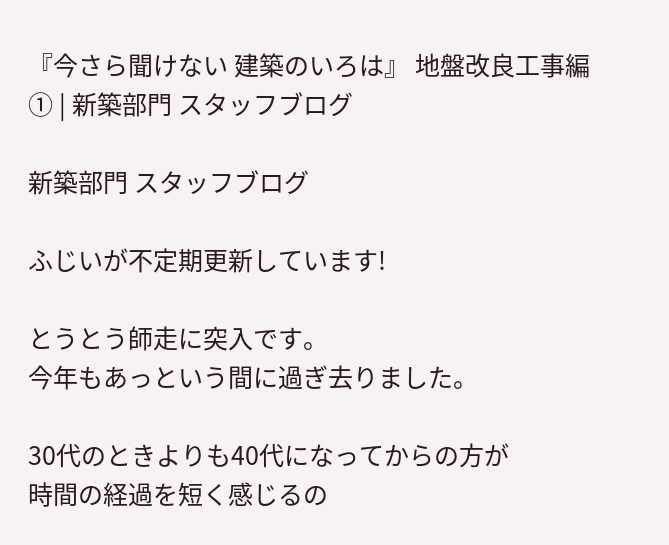『今さら聞けない 建築のいろは』 地盤改良工事編 ① | 新築部門 スタッフブログ

新築部門 スタッフブログ

ふじいが不定期更新しています!

とうとう師走に突入です。
今年もあっという間に過ぎ去りました。

30代のときよりも40代になってからの方が
時間の経過を短く感じるの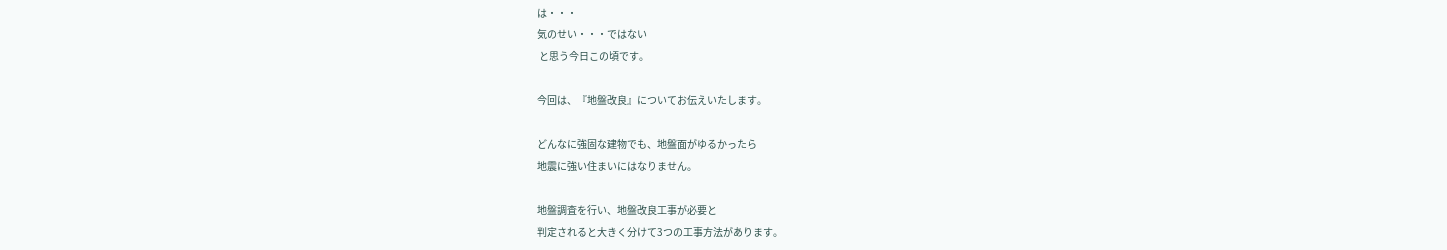は・・・
気のせい・・・ではない
 と思う今日この頃です。

今回は、『地盤改良』についてお伝えいたします。

どんなに強固な建物でも、地盤面がゆるかったら
地震に強い住まいにはなりません。

地盤調査を行い、地盤改良工事が必要と
判定されると大きく分けて3つの工事方法があります。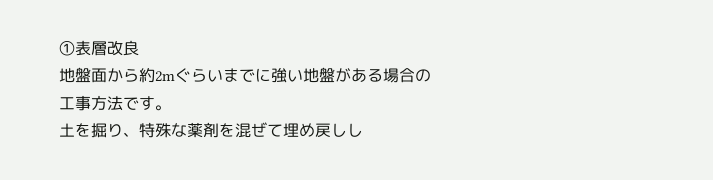①表層改良
地盤面から約2mぐらいまでに強い地盤がある場合の
工事方法です。
土を掘り、特殊な薬剤を混ぜて埋め戻しし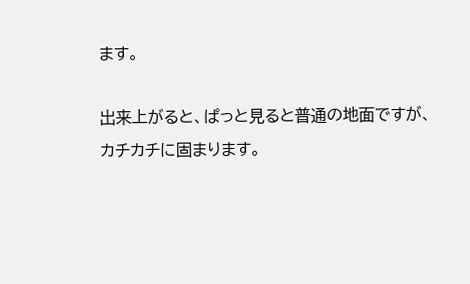ます。

出来上がると、ぱっと見ると普通の地面ですが、
カチカチに固まります。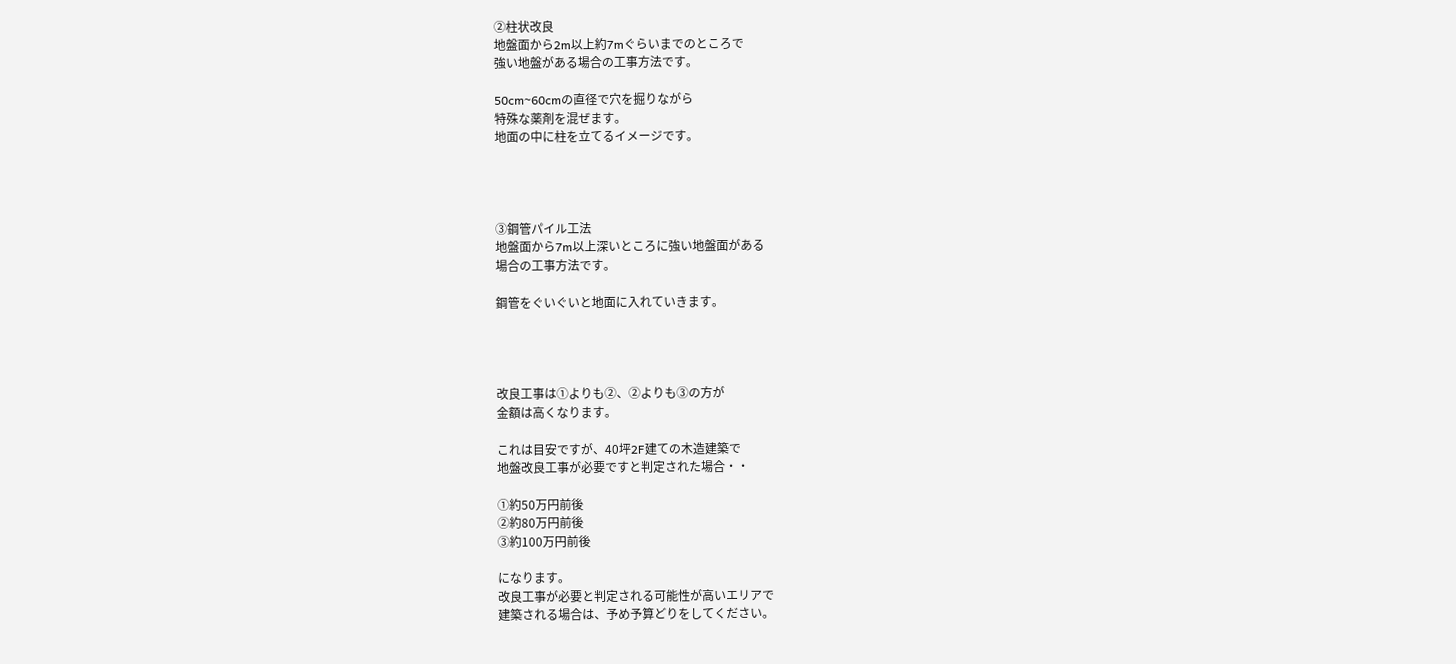②柱状改良
地盤面から2m以上約7mぐらいまでのところで
強い地盤がある場合の工事方法です。

50cm~60cmの直径で穴を掘りながら
特殊な薬剤を混ぜます。
地面の中に柱を立てるイメージです。




③鋼管パイル工法
地盤面から7m以上深いところに強い地盤面がある
場合の工事方法です。

鋼管をぐいぐいと地面に入れていきます。




改良工事は①よりも②、②よりも③の方が
金額は高くなります。

これは目安ですが、40坪2F建ての木造建築で
地盤改良工事が必要ですと判定された場合・・

①約50万円前後
②約80万円前後
③約100万円前後

になります。
改良工事が必要と判定される可能性が高いエリアで
建築される場合は、予め予算どりをしてください。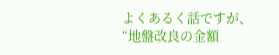よくあるく話ですが、“地盤改良の金額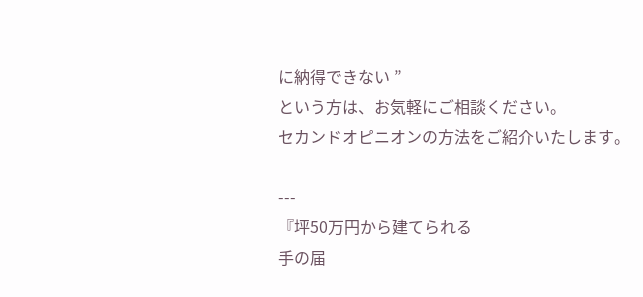に納得できない ”
という方は、お気軽にご相談ください。
セカンドオピニオンの方法をご紹介いたします。

---
『坪50万円から建てられる
手の届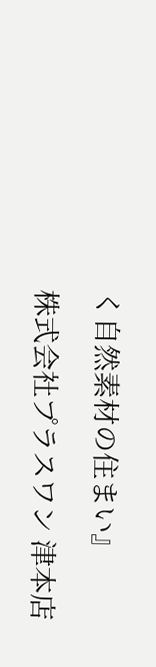く自然素材の住まい』

株式会社プラスワン 津本店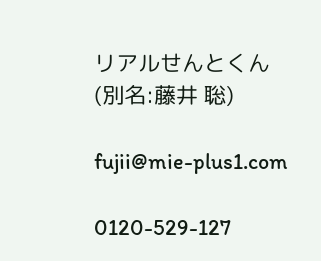リアルせんとくん
(別名:藤井 聡)

fujii@mie-plus1.com

0120-529-127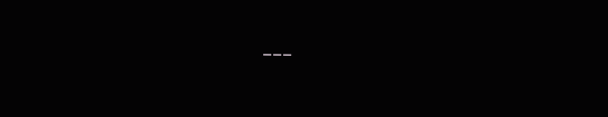---